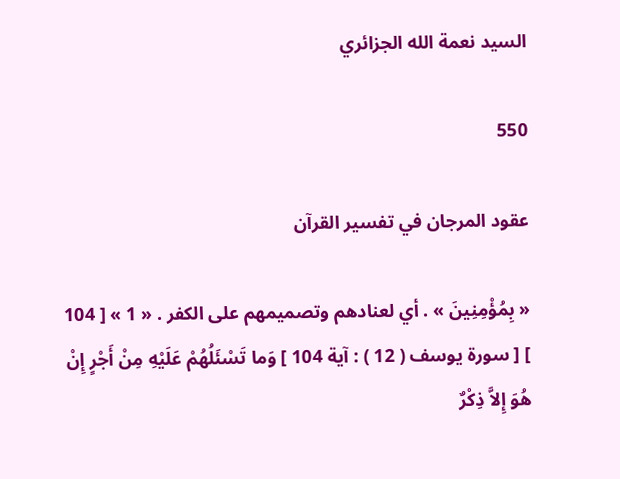السيد نعمة الله الجزائري

550

عقود المرجان في تفسير القرآن

« بِمُؤْمِنِينَ » . أي لعنادهم وتصميمهم على الكفر . « 1 » [ 104 ] [ سورة يوسف ( 12 ) : آية 104 ] وَما تَسْئَلُهُمْ عَلَيْهِ مِنْ أَجْرٍ إِنْ هُوَ إِلاَّ ذِكْرٌ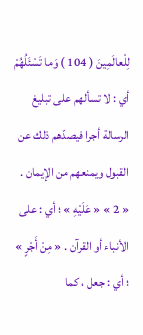لِلْعالَمِينَ ( 104 ) وَما تَسْئَلُهُمْ أي : لا تسألهم على تبليغ الرسالة أجرا فيصدّهم ذلك عن القبول ويمنعهم من الإيمان . « 2 » « عَلَيْهِ » ؛ أي : على الأنباء أو القرآن . « مِنْ أَجْرٍ » ؛ أي : جعل ، كما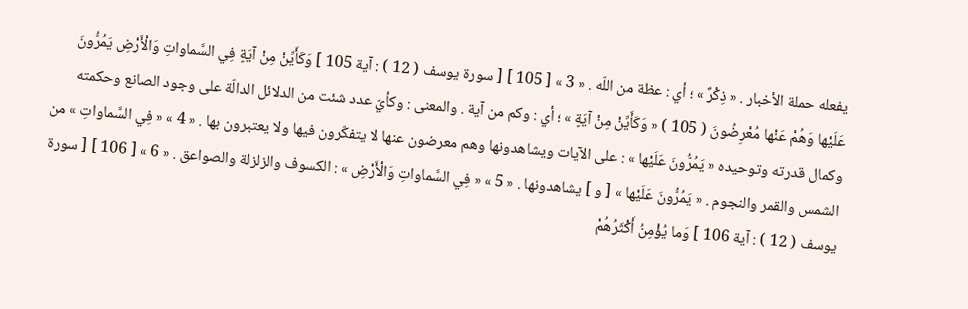يفعله حملة الأخبار . « ذِكْرٌ » ؛ أي : عظة من اللّه . « 3 » [ 105 ] [ سورة يوسف ( 12 ) : آية 105 ] وَكَأَيِّنْ مِنْ آيَةٍ فِي السَّماواتِ وَالْأَرْضِ يَمُرُّونَ عَلَيْها وَهُمْ عَنْها مُعْرِضُونَ ( 105 ) « وَكَأَيِّنْ مِنْ آيَةٍ » ؛ أي : وكم من آية . والمعنى : وكأيّ عدد شئت من الدلائل الدالّة على وجود الصانع وحكمته وكمال قدرته وتوحيده « يَمُرُّونَ عَلَيْها » : على الآيات ويشاهدونها وهم معرضون عنها لا يتفكّرون فيها ولا يعتبرون بها . « 4 » « فِي السَّماواتِ » من الشمس والقمر والنجوم . « يَمُرُّونَ عَلَيْها » [ و ] يشاهدونها . « 5 » « فِي السَّماواتِ وَالْأَرْضِ » : الكسوف والزلزلة والصواعق . « 6 » [ 106 ] [ سورة يوسف ( 12 ) : آية 106 ] وَما يُؤْمِنُ أَكْثَرُهُمْ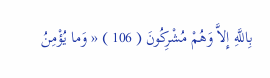بِاللَّهِ إِلاَّ وَهُمْ مُشْرِكُونَ ( 106 ) « وَما يُؤْمِنُ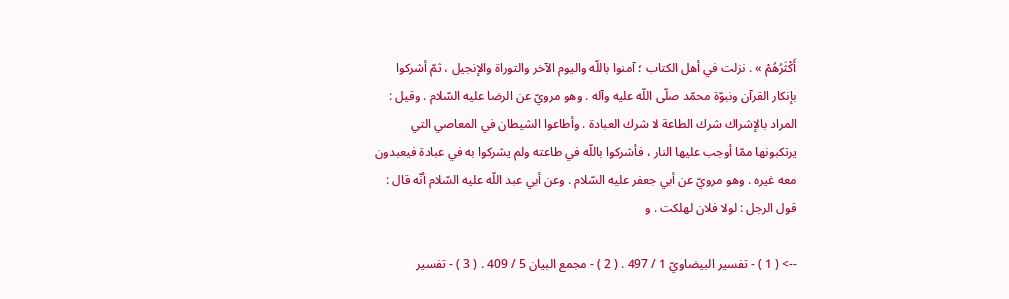أَكْثَرُهُمْ » . نزلت في أهل الكتاب ؛ آمنوا باللّه واليوم الآخر والتوراة والإنجيل ، ثمّ أشركوا بإنكار القرآن ونبوّة محمّد صلّى اللّه عليه وآله . وهو مرويّ عن الرضا عليه السّلام . وقيل : المراد بالإشراك شرك الطاعة لا شرك العبادة . وأطاعوا الشيطان في المعاصي التي يرتكبونها ممّا أوجب عليها النار ، فأشركوا باللّه في طاعته ولم يشركوا به في عبادة فيعبدون معه غيره . وهو مرويّ عن أبي جعفر عليه السّلام . وعن أبي عبد اللّه عليه السّلام أنّه قال : قول الرجل : لولا فلان لهلكت . و

--> ( 1 ) - تفسير البيضاويّ 1 / 497 . ( 2 ) - مجمع البيان 5 / 409 . ( 3 ) - تفسير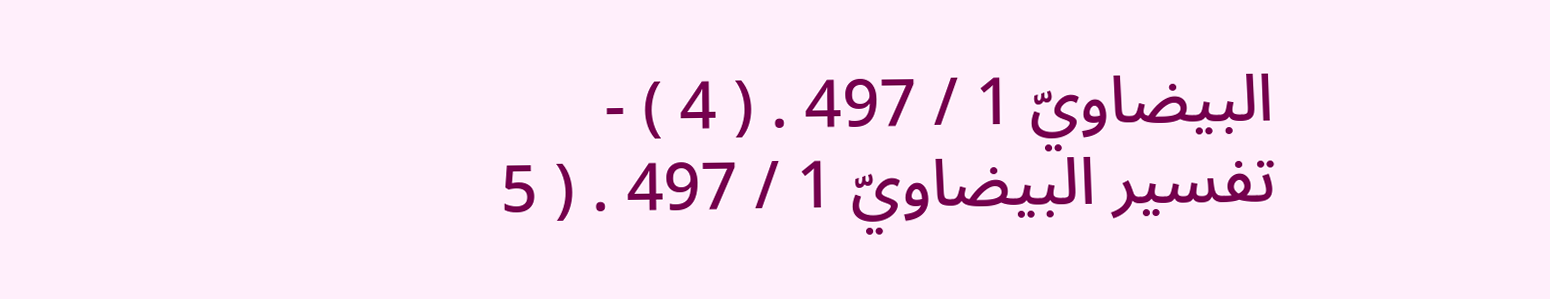البيضاويّ 1 / 497 . ( 4 ) - تفسير البيضاويّ 1 / 497 . ( 5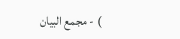) - مجمع البيان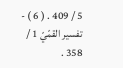5 / 409 . ( 6 ) - تفسير القمّيّ 1 / 358 .